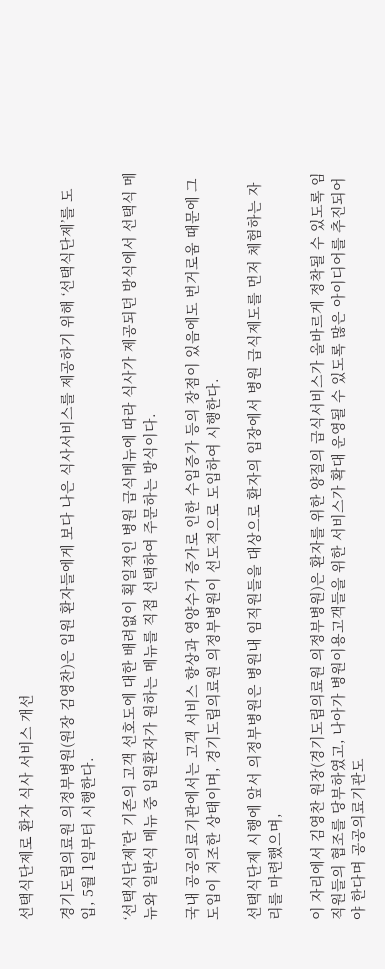선택식단제로 환자 식사 서비스 개선

경기도립의료원 의정부병원(원장 김영찬)은 입원 환자들에게 보다 나은 식사서비스를 제공하기 위해 ‘선택식단제’를 도입, 5월 1일부터 시행한다.

‘선택식단제’란 기존의 고객 선호도에 대한 배려없이 획일적인 병원 급식메뉴에 따라 식사가 제공되던 방식에서 선택식 메뉴와 일반식 메뉴 중 입원환자가 원하는 메뉴를 직접 선택하여 주문하는 방식이다.

국내 공공의료기관에서는 고객 서비스 향상과 영양수가 증가로 인한 수입증가 등의 장점이 있음에도 번거로움 때문에 그 도입이 저조한 상태이며, 경기도립의료원 의정부병원이 선도적으로 도입하여 시행한다.

선택식단제 시행에 앞서 의정부병원은 병원내 임직원들을 대상으로 환자의 입장에서 병원 급식제도를 먼저 체험하는 자리를 마련했으며,

이 자리에서 김영찬 원장(경기도립의료원 의정부병원)은 환자를 위한 양질의 급식서비스가 올바르게 정착될 수 있도록 임직원들의 협조를 당부하였고, 나아가 병원이용고객들을 위한 서비스가 확대 운영될 수 있도록 많은 아이디어를 추진되어야 한다며 공공의료기관도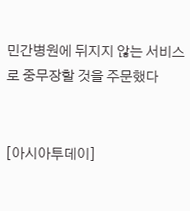민간병원에 뒤지지 않는 서비스로 중무장할 것을 주문했다


[아시아투데이]